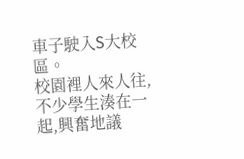車子駛入S大校區。
校園裡人來人往,不少學生湊在一起,興奮地議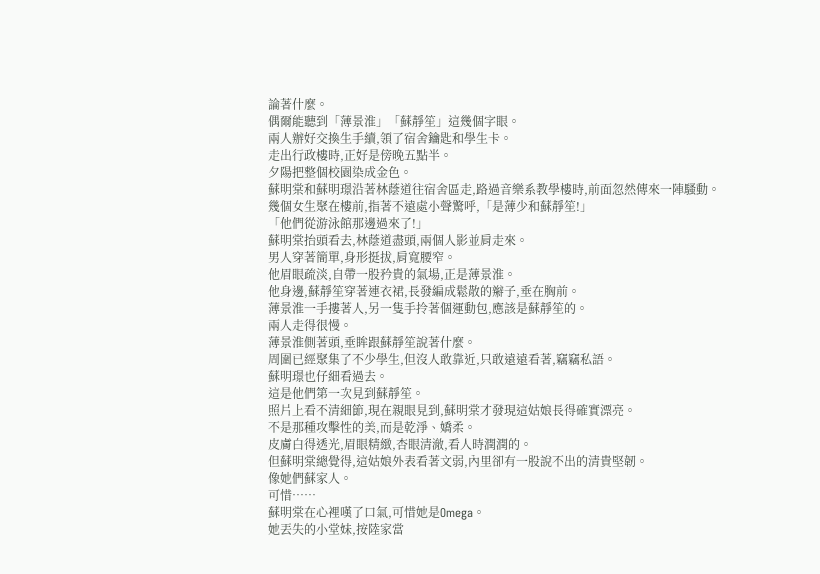論著什麼。
偶爾能聽到「薄景淮」「蘇靜笙」這幾個字眼。
兩人辦好交換生手續,領了宿舍鑰匙和學生卡。
走出行政樓時,正好是傍晚五點半。
夕陽把整個校園染成金色。
蘇明棠和蘇明璟沿著林蔭道往宿舍區走,路過音樂系教學樓時,前面忽然傳來一陣騷動。
幾個女生聚在樓前,指著不遠處小聲驚呼,「是薄少和蘇靜笙!」
「他們從游泳館那邊過來了!」
蘇明棠抬頭看去,林蔭道盡頭,兩個人影並肩走來。
男人穿著簡單,身形挺拔,肩寬腰窄。
他眉眼疏淡,自帶一股矜貴的氣場,正是薄景淮。
他身邊,蘇靜笙穿著連衣裙,長發編成鬆散的辮子,垂在胸前。
薄景淮一手摟著人,另一隻手拎著個運動包,應該是蘇靜笙的。
兩人走得很慢。
薄景淮側著頭,垂眸跟蘇靜笙說著什麼。
周圍已經聚集了不少學生,但沒人敢靠近,只敢遠遠看著,竊竊私語。
蘇明璟也仔細看過去。
這是他們第一次見到蘇靜笙。
照片上看不清細節,現在親眼見到,蘇明棠才發現這姑娘長得確實漂亮。
不是那種攻擊性的美,而是乾淨、嬌柔。
皮膚白得透光,眉眼精緻,杏眼清澈,看人時潤潤的。
但蘇明棠總覺得,這姑娘外表看著文弱,內里卻有一股說不出的清貴堅韌。
像她們蘇家人。
可惜……
蘇明棠在心裡嘆了口氣,可惜她是Omega。
她丟失的小堂妹,按陸家當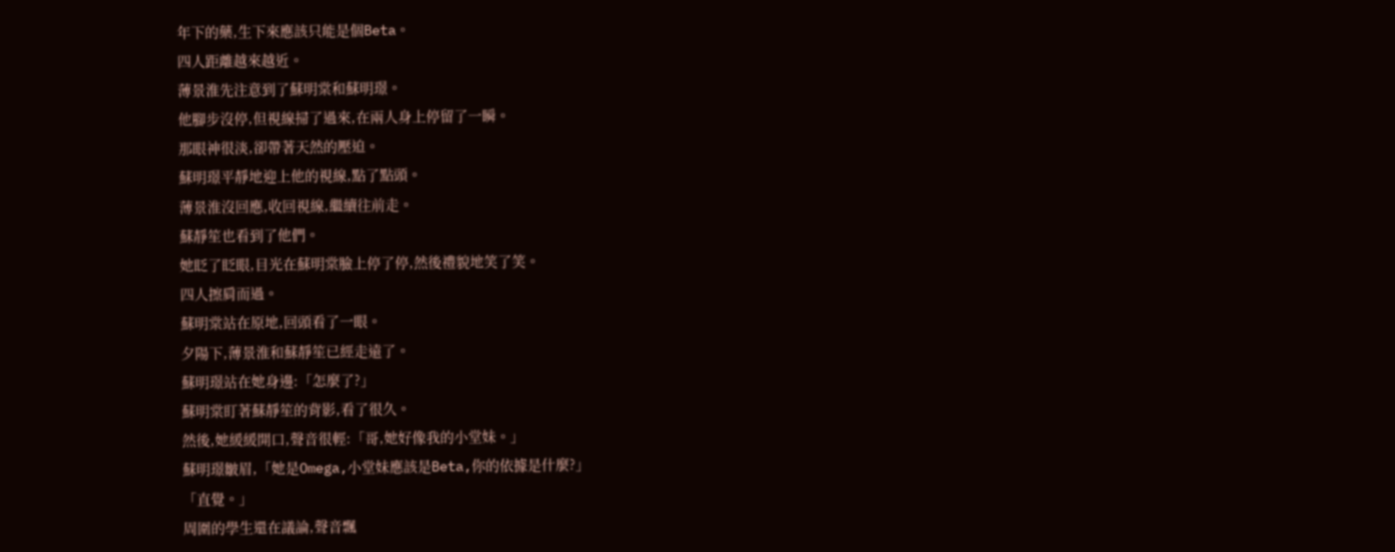年下的藥,生下來應該只能是個Beta。
四人距離越來越近。
薄景淮先注意到了蘇明棠和蘇明璟。
他腳步沒停,但視線掃了過來,在兩人身上停留了一瞬。
那眼神很淡,卻帶著天然的壓迫。
蘇明璟平靜地迎上他的視線,點了點頭。
薄景淮沒回應,收回視線,繼續往前走。
蘇靜笙也看到了他們。
她眨了眨眼,目光在蘇明棠臉上停了停,然後禮貌地笑了笑。
四人擦肩而過。
蘇明棠站在原地,回頭看了一眼。
夕陽下,薄景淮和蘇靜笙已經走遠了。
蘇明璟站在她身邊:「怎麼了?」
蘇明棠盯著蘇靜笙的背影,看了很久。
然後,她緩緩開口,聲音很輕:「哥,她好像我的小堂妹。」
蘇明璟皺眉,「她是Omega,小堂妹應該是Beta,你的依據是什麼?」
「直覺。」
周圍的學生還在議論,聲音飄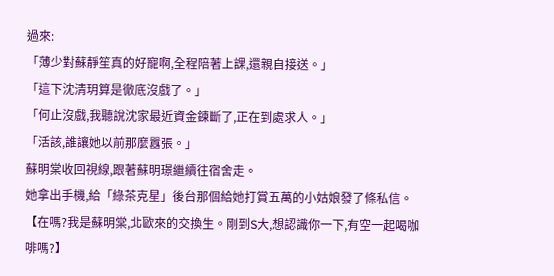過來:
「薄少對蘇靜笙真的好寵啊,全程陪著上課,還親自接送。」
「這下沈清玥算是徹底沒戲了。」
「何止沒戲,我聽說沈家最近資金鍊斷了,正在到處求人。」
「活該,誰讓她以前那麼囂張。」
蘇明棠收回視線,跟著蘇明璟繼續往宿舍走。
她拿出手機,給「綠茶克星」後台那個給她打賞五萬的小姑娘發了條私信。
【在嗎?我是蘇明棠,北歐來的交換生。剛到S大,想認識你一下,有空一起喝咖啡嗎?】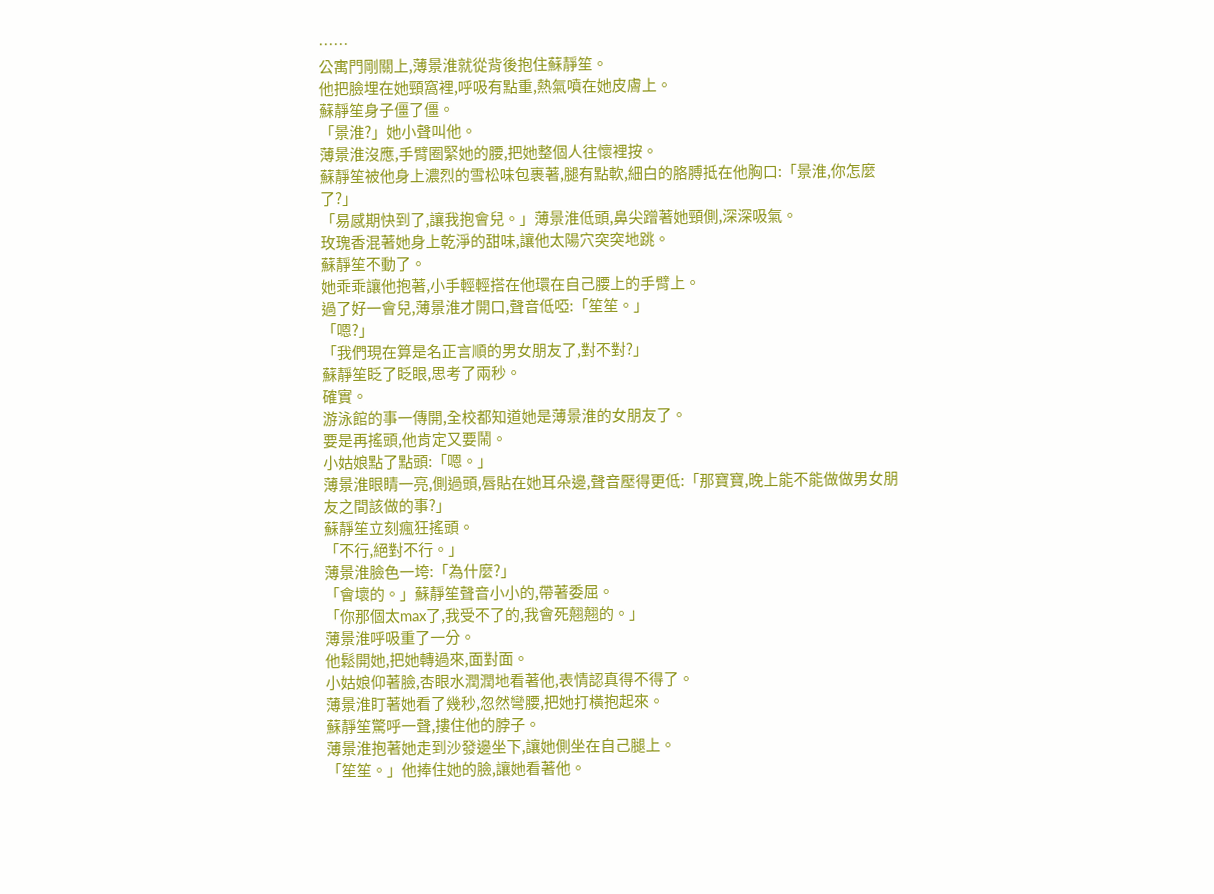……
公寓門剛關上,薄景淮就從背後抱住蘇靜笙。
他把臉埋在她頸窩裡,呼吸有點重,熱氣噴在她皮膚上。
蘇靜笙身子僵了僵。
「景淮?」她小聲叫他。
薄景淮沒應,手臂圈緊她的腰,把她整個人往懷裡按。
蘇靜笙被他身上濃烈的雪松味包裹著,腿有點軟,細白的胳膊抵在他胸口:「景淮,你怎麼了?」
「易感期快到了,讓我抱會兒。」薄景淮低頭,鼻尖蹭著她頸側,深深吸氣。
玫瑰香混著她身上乾淨的甜味,讓他太陽穴突突地跳。
蘇靜笙不動了。
她乖乖讓他抱著,小手輕輕搭在他環在自己腰上的手臂上。
過了好一會兒,薄景淮才開口,聲音低啞:「笙笙。」
「嗯?」
「我們現在算是名正言順的男女朋友了,對不對?」
蘇靜笙眨了眨眼,思考了兩秒。
確實。
游泳館的事一傳開,全校都知道她是薄景淮的女朋友了。
要是再搖頭,他肯定又要鬧。
小姑娘點了點頭:「嗯。」
薄景淮眼睛一亮,側過頭,唇貼在她耳朵邊,聲音壓得更低:「那寶寶,晚上能不能做做男女朋友之間該做的事?」
蘇靜笙立刻瘋狂搖頭。
「不行,絕對不行。」
薄景淮臉色一垮:「為什麼?」
「會壞的。」蘇靜笙聲音小小的,帶著委屈。
「你那個太max了,我受不了的,我會死翹翹的。」
薄景淮呼吸重了一分。
他鬆開她,把她轉過來,面對面。
小姑娘仰著臉,杏眼水潤潤地看著他,表情認真得不得了。
薄景淮盯著她看了幾秒,忽然彎腰,把她打橫抱起來。
蘇靜笙驚呼一聲,摟住他的脖子。
薄景淮抱著她走到沙發邊坐下,讓她側坐在自己腿上。
「笙笙。」他捧住她的臉,讓她看著他。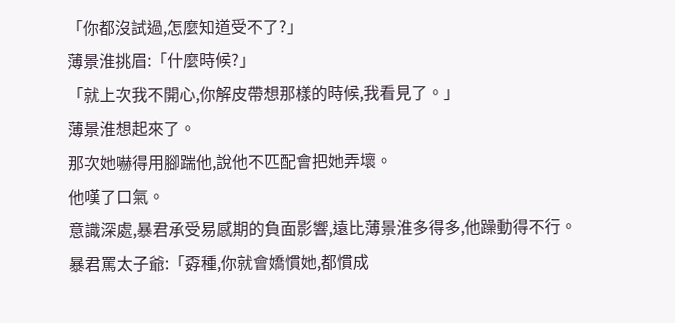「你都沒試過,怎麼知道受不了?」
薄景淮挑眉:「什麼時候?」
「就上次我不開心,你解皮帶想那樣的時候,我看見了。」
薄景淮想起來了。
那次她嚇得用腳踹他,說他不匹配會把她弄壞。
他嘆了口氣。
意識深處,暴君承受易感期的負面影響,遠比薄景淮多得多,他躁動得不行。
暴君罵太子爺:「孬種,你就會嬌慣她,都慣成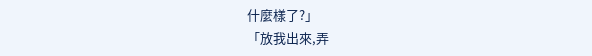什麼樣了?」
「放我出來,弄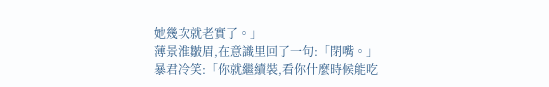她幾次就老實了。」
薄景淮皺眉,在意識里回了一句:「閉嘴。」
暴君冷笑:「你就繼續裝,看你什麼時候能吃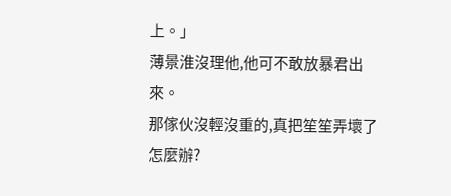上。」
薄景淮沒理他,他可不敢放暴君出來。
那傢伙沒輕沒重的,真把笙笙弄壞了怎麼辦?